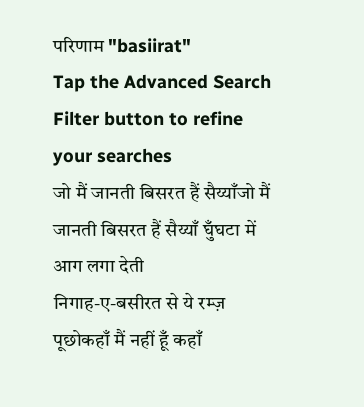परिणाम "basiirat"
Tap the Advanced Search Filter button to refine your searches
जो मैं जानती बिसरत हैं सैय्याँजो मैं जानती बिसरत हैं सैय्याँ घुँघटा में आग लगा देती
निगाह-ए-बसीरत से ये रम्ज़ पूछोकहाँ मैं नहीं हूँ कहाँ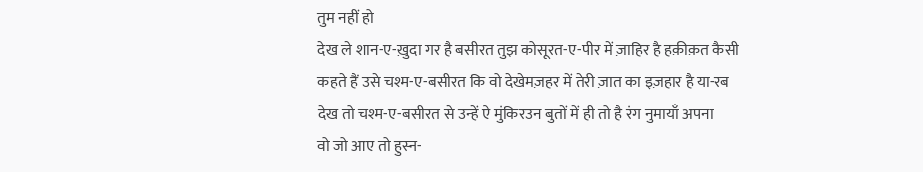तुम नहीं हो
देख ले शान-ए-ख़ुदा गर है बसीरत तुझ कोसूरत-ए-पीर में ज़ाहिर है हक़ीक़त कैसी
कहते हैं उसे चश्म-ए-बसीरत कि वो देखेमज़हर में तेरी ज़ात का इज़हार है या-रब
देख तो चश्म-ए-बसीरत से उन्हें ऐ मुंकिरउन बुतों में ही तो है रंग नुमायाँ अपना
वो जो आए तो हुस्न-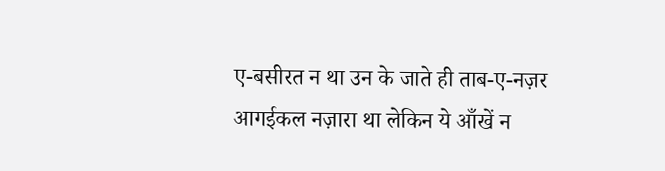ए-बसीरत न था उन के जाते ही ताब-ए-नज़र आगईकल नज़ारा था लेकिन ये आँखें न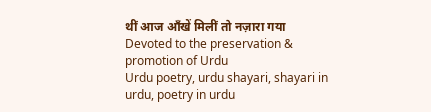थीं आज आँखें मिलीं तो नज़ारा गया
Devoted to the preservation & promotion of Urdu
Urdu poetry, urdu shayari, shayari in urdu, poetry in urdu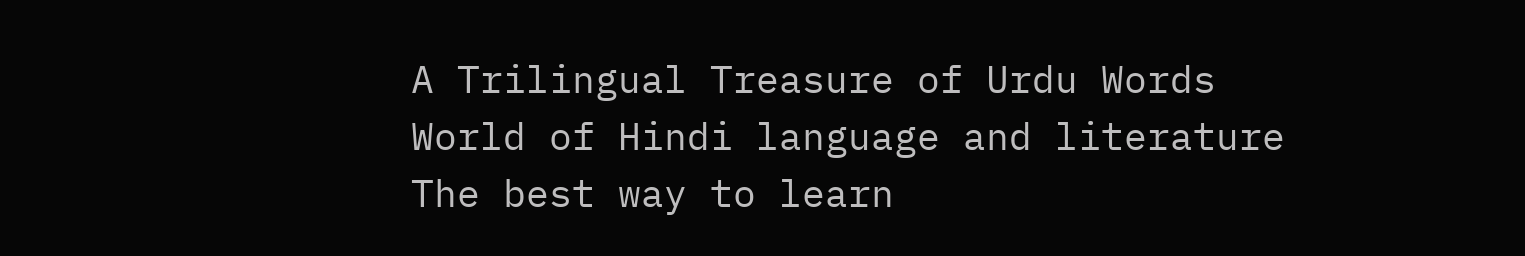A Trilingual Treasure of Urdu Words
World of Hindi language and literature
The best way to learn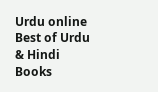Urdu online
Best of Urdu & Hindi Books